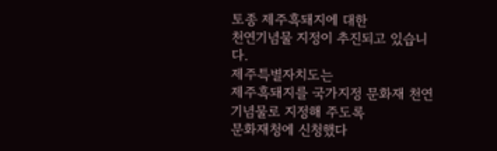토종 제주흑돼지에 대한
천연기념물 지정이 추진되고 있습니다.
제주특별자치도는
제주흑돼지를 국가지정 문화재 천연기념물로 지정해 주도록
문화재청에 신청했다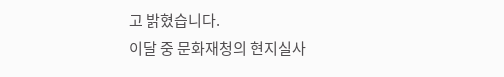고 밝혔습니다.
이달 중 문화재청의 현지실사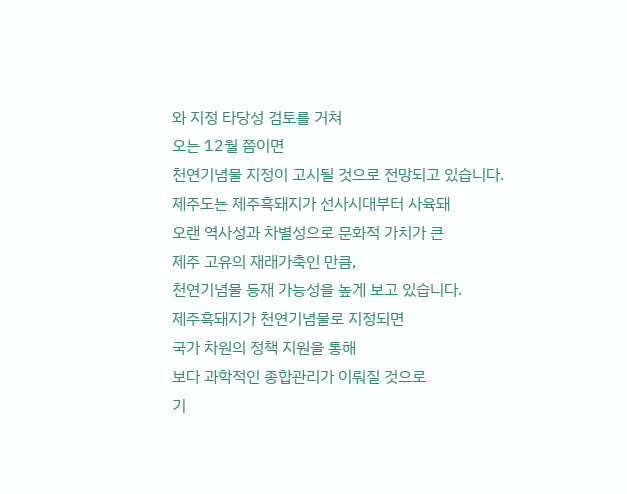와 지정 타당성 검토를 거쳐
오는 12월 쯤이면
천연기념물 지정이 고시될 것으로 전망되고 있습니다.
제주도는 제주흑돼지가 선사시대부터 사육돼
오랜 역사성과 차별성으로 문화적 가치가 큰
제주 고유의 재래가축인 만큼,
천연기념물 등재 가능성을 높게 보고 있습니다.
제주흑돼지가 천연기념물로 지정되면
국가 차원의 정책 지원을 통해
보다 과학적인 종합관리가 이뤄질 것으로
기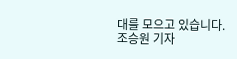대를 모으고 있습니다.
조승원 기자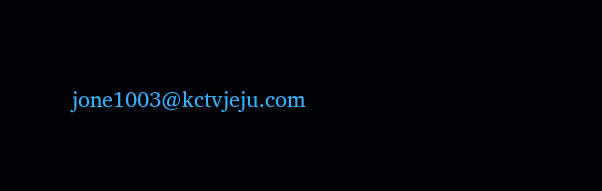jone1003@kctvjeju.com